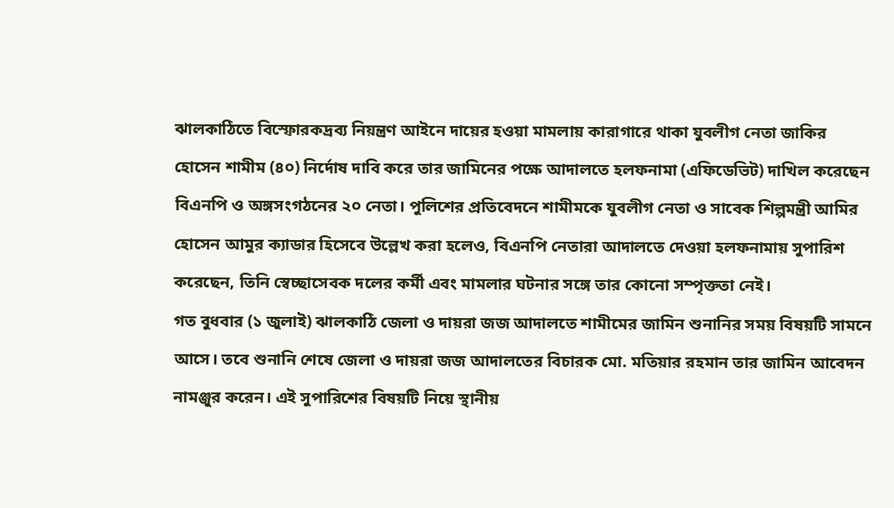ঝালকাঠিতে বিস্ফোরকদ্রব্য নিয়ন্ত্রণ আইনে দায়ের হওয়া মামলায় কারাগারে থাকা যুবলীগ নেতা জাকির হোসেন শামীম (৪০) নির্দোষ দাবি করে তার জামিনের পক্ষে আদালতে হলফনামা (এফিডেভিট) দাখিল করেছেন বিএনপি ও অঙ্গসংগঠনের ২০ নেতা। পুলিশের প্রতিবেদনে শামীমকে যুবলীগ নেতা ও সাবেক শিল্পমন্ত্রী আমির হোসেন আমুর ক্যাডার হিসেবে উল্লেখ করা হলেও, বিএনপি নেতারা আদালতে দেওয়া হলফনামায় সুপারিশ করেছেন, তিনি স্বেচ্ছাসেবক দলের কর্মী এবং মামলার ঘটনার সঙ্গে তার কোনো সম্পৃক্ততা নেই।
গত বুধবার (১ জুলাই) ঝালকাঠি জেলা ও দায়রা জজ আদালতে শামীমের জামিন শুনানির সময় বিষয়টি সামনে আসে। তবে শুনানি শেষে জেলা ও দায়রা জজ আদালতের বিচারক মো. মতিয়ার রহমান তার জামিন আবেদন নামঞ্জুর করেন। এই সুপারিশের বিষয়টি নিয়ে স্থানীয়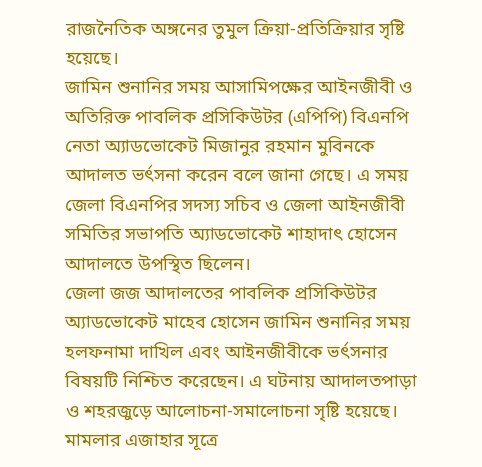রাজনৈতিক অঙ্গনের তুমুল ক্রিয়া-প্রতিক্রিয়ার সৃষ্টি হয়েছে।
জামিন শুনানির সময় আসামিপক্ষের আইনজীবী ও অতিরিক্ত পাবলিক প্রসিকিউটর (এপিপি) বিএনপি নেতা অ্যাডভোকেট মিজানুর রহমান মুবিনকে আদালত ভর্ৎসনা করেন বলে জানা গেছে। এ সময় জেলা বিএনপির সদস্য সচিব ও জেলা আইনজীবী সমিতির সভাপতি অ্যাডভোকেট শাহাদাৎ হোসেন আদালতে উপস্থিত ছিলেন।
জেলা জজ আদালতের পাবলিক প্রসিকিউটর অ্যাডভোকেট মাহেব হোসেন জামিন শুনানির সময় হলফনামা দাখিল এবং আইনজীবীকে ভর্ৎসনার বিষয়টি নিশ্চিত করেছেন। এ ঘটনায় আদালতপাড়া ও শহরজুড়ে আলোচনা-সমালোচনা সৃষ্টি হয়েছে।
মামলার এজাহার সূত্রে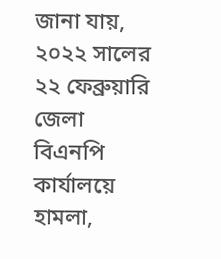জানা যায়, ২০২২ সালের ২২ ফেব্রুয়ারি জেলা বিএনপি কার্যালয়ে হামলা,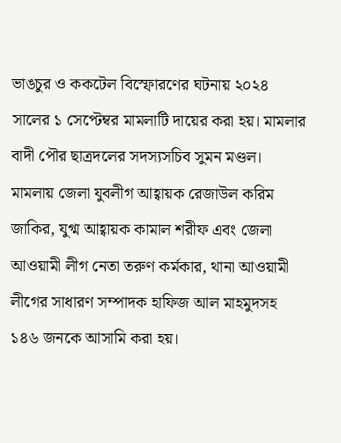ভাঙচুর ও ককটেল বিস্ফোরণের ঘটনায় ২০২৪ সালের ১ সেপ্টেম্বর মামলাটি দায়ের করা হয়। মামলার বাদী পৌর ছাত্রদলের সদস্যসচিব সুমন মণ্ডল।
মামলায় জেলা যুবলীগ আহ্বায়ক রেজাউল করিম জাকির, যুগ্ম আহ্বায়ক কামাল শরীফ এবং জেলা আওয়ামী লীগ নেতা তরুণ কর্মকার, থানা আওয়ামী লীগের সাধারণ সম্পাদক হাফিজ আল মাহমুদসহ ১৪৬ জনকে আসামি করা হয়।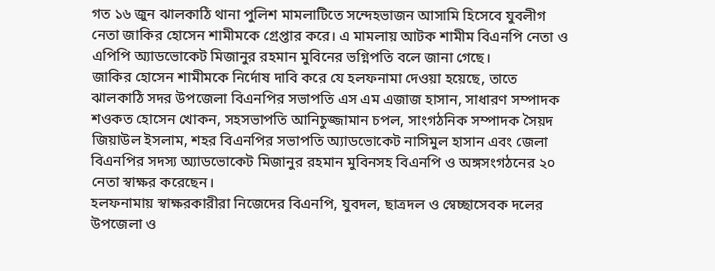গত ১৬ জুন ঝালকাঠি থানা পুলিশ মামলাটিতে সন্দেহভাজন আসামি হিসেবে যুবলীগ নেতা জাকির হোসেন শামীমকে গ্রেপ্তার করে। এ মামলায় আটক শামীম বিএনপি নেতা ও এপিপি অ্যাডভোকেট মিজানুর রহমান মুবিনের ভগ্নিপতি বলে জানা গেছে।
জাকির হোসেন শামীমকে নির্দোষ দাবি করে যে হলফনামা দেওয়া হয়েছে, তাতে ঝালকাঠি সদর উপজেলা বিএনপির সভাপতি এস এম এজাজ হাসান, সাধারণ সম্পাদক শওকত হোসেন খোকন, সহসভাপতি আনিচুজ্জামান চপল, সাংগঠনিক সম্পাদক সৈয়দ জিয়াউল ইসলাম, শহর বিএনপির সভাপতি অ্যাডভোকেট নাসিমুল হাসান এবং জেলা বিএনপির সদস্য অ্যাডভোকেট মিজানুর রহমান মুবিনসহ বিএনপি ও অঙ্গসংগঠনের ২০ নেতা স্বাক্ষর করেছেন।
হলফনামায় স্বাক্ষরকারীরা নিজেদের বিএনপি, যুবদল, ছাত্রদল ও স্বেচ্ছাসেবক দলের উপজেলা ও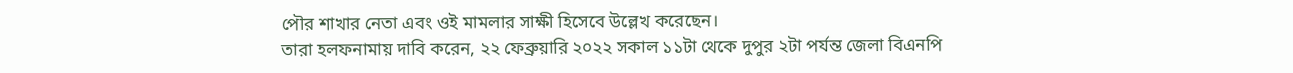পৌর শাখার নেতা এবং ওই মামলার সাক্ষী হিসেবে উল্লেখ করেছেন।
তারা হলফনামায় দাবি করেন, ২২ ফেব্রুয়ারি ২০২২ সকাল ১১টা থেকে দুপুর ২টা পর্যন্ত জেলা বিএনপি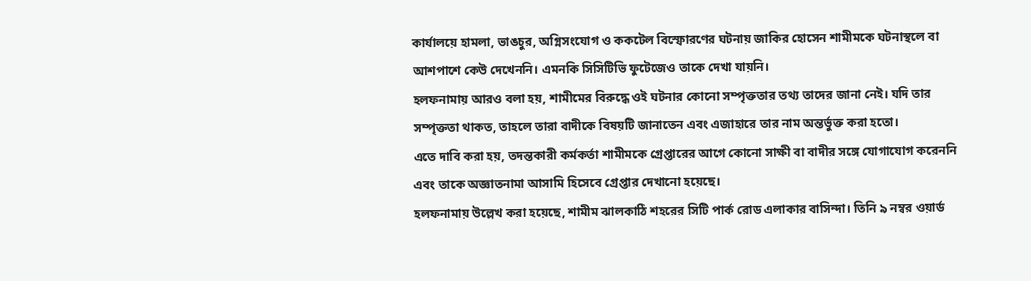কার্যালয়ে হামলা, ভাঙচুর, অগ্নিসংযোগ ও ককটেল বিস্ফোরণের ঘটনায় জাকির হোসেন শামীমকে ঘটনাস্থলে বা আশপাশে কেউ দেখেননি। এমনকি সিসিটিভি ফুটেজেও তাকে দেখা যায়নি।
হলফনামায় আরও বলা হয়, শামীমের বিরুদ্ধে ওই ঘটনার কোনো সম্পৃক্ততার তথ্য তাদের জানা নেই। যদি তার সম্পৃক্ততা থাকত, তাহলে তারা বাদীকে বিষয়টি জানাতেন এবং এজাহারে তার নাম অন্তর্ভুক্ত করা হতো।
এতে দাবি করা হয়, তদন্তকারী কর্মকর্তা শামীমকে গ্রেপ্তারের আগে কোনো সাক্ষী বা বাদীর সঙ্গে যোগাযোগ করেননি এবং তাকে অজ্ঞাতনামা আসামি হিসেবে গ্রেপ্তার দেখানো হয়েছে।
হলফনামায় উল্লেখ করা হয়েছে, শামীম ঝালকাঠি শহরের সিটি পার্ক রোড এলাকার বাসিন্দা। তিনি ৯ নম্বর ওয়ার্ড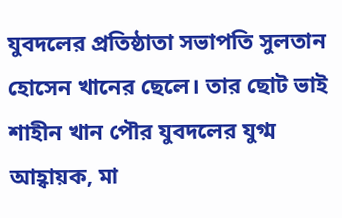যুবদলের প্রতিষ্ঠাতা সভাপতি সুলতান হোসেন খানের ছেলে। তার ছোট ভাই শাহীন খান পৌর যুবদলের যুগ্ম আহ্বায়ক, মা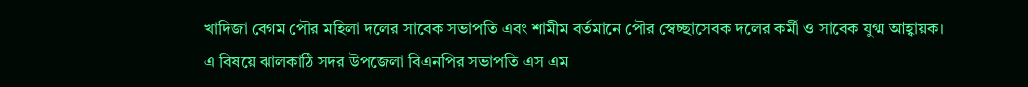খাদিজা বেগম পৌর মহিলা দলের সাবেক সভাপতি এবং শামীম বর্তমানে পৌর স্বেচ্ছাসেবক দলের কর্মী ও সাবেক যুগ্ম আহ্বায়ক।
এ বিষয়ে ঝালকাঠি সদর উপজেলা বিএনপির সভাপতি এস এম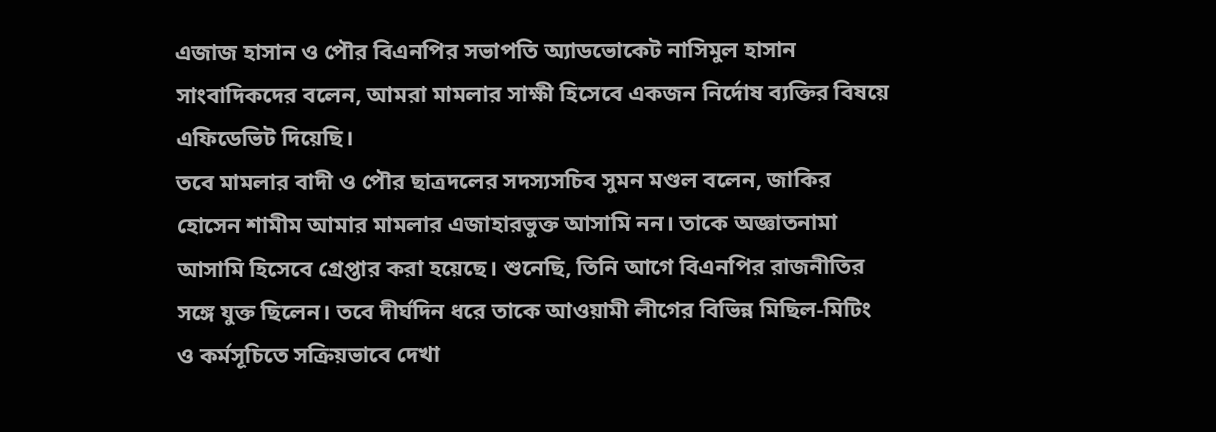এজাজ হাসান ও পৌর বিএনপির সভাপতি অ্যাডভোকেট নাসিমুল হাসান সাংবাদিকদের বলেন, আমরা মামলার সাক্ষী হিসেবে একজন নির্দোষ ব্যক্তির বিষয়ে এফিডেভিট দিয়েছি।
তবে মামলার বাদী ও পৌর ছাত্রদলের সদস্যসচিব সুমন মণ্ডল বলেন, জাকির হোসেন শামীম আমার মামলার এজাহারভুক্ত আসামি নন। তাকে অজ্ঞাতনামা আসামি হিসেবে গ্রেপ্তার করা হয়েছে। শুনেছি, তিনি আগে বিএনপির রাজনীতির সঙ্গে যুক্ত ছিলেন। তবে দীর্ঘদিন ধরে তাকে আওয়ামী লীগের বিভিন্ন মিছিল-মিটিং ও কর্মসূচিতে সক্রিয়ভাবে দেখা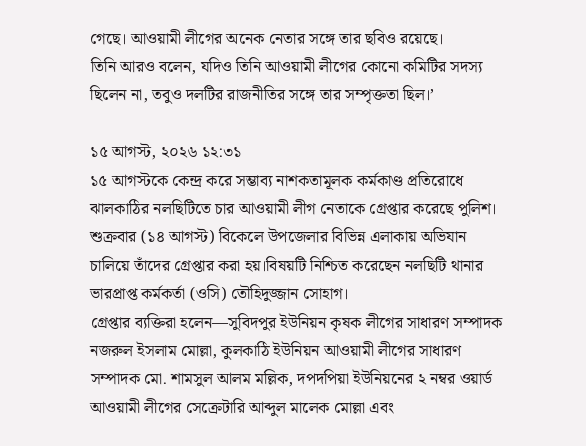গেছে। আওয়ামী লীগের অনেক নেতার সঙ্গে তার ছবিও রয়েছে।
তিনি আরও বলেন, যদিও তিনি আওয়ামী লীগের কোনো কমিটির সদস্য ছিলেন না, তবুও দলটির রাজনীতির সঙ্গে তার সম্পৃক্ততা ছিল।’

১৫ আগস্ট, ২০২৬ ১২:৩১
১৫ আগস্টকে কেন্দ্র করে সম্ভাব্য নাশকতামূলক কর্মকাণ্ড প্রতিরোধে ঝালকাঠির নলছিটিতে চার আওয়ামী লীগ নেতাকে গ্রেপ্তার করেছে পুলিশ।
শুক্রবার (১৪ আগস্ট) বিকেলে উপজেলার বিভিন্ন এলাকায় অভিযান চালিয়ে তাঁদের গ্রেপ্তার করা হয়।বিষয়টি নিশ্চিত করেছেন নলছিটি থানার ভারপ্রাপ্ত কর্মকর্তা (ওসি) তৌহিদুজ্জান সোহাগ।
গ্রেপ্তার ব্যক্তিরা হলেন—সুবিদপুর ইউনিয়ন কৃষক লীগের সাধারণ সম্পাদক নজরুল ইসলাম মোল্লা, কুলকাঠি ইউনিয়ন আওয়ামী লীগের সাধারণ সম্পাদক মো. শামসুল আলম মল্লিক, দপদপিয়া ইউনিয়নের ২ নম্বর ওয়ার্ড আওয়ামী লীগের সেক্রেটারি আব্দুল মালেক মোল্লা এবং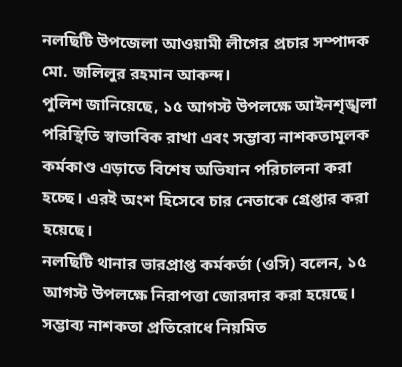নলছিটি উপজেলা আওয়ামী লীগের প্রচার সম্পাদক মো. জলিলুর রহমান আকন্দ।
পুলিশ জানিয়েছে, ১৫ আগস্ট উপলক্ষে আইনশৃঙ্খলা পরিস্থিতি স্বাভাবিক রাখা এবং সম্ভাব্য নাশকতামূলক কর্মকাণ্ড এড়াতে বিশেষ অভিযান পরিচালনা করা হচ্ছে। এরই অংশ হিসেবে চার নেতাকে গ্রেপ্তার করা হয়েছে।
নলছিটি থানার ভারপ্রাপ্ত কর্মকর্তা (ওসি) বলেন, ১৫ আগস্ট উপলক্ষে নিরাপত্তা জোরদার করা হয়েছে। সম্ভাব্য নাশকতা প্রতিরোধে নিয়মিত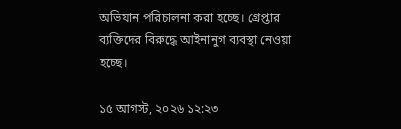অভিযান পরিচালনা করা হচ্ছে। গ্রেপ্তার ব্যক্তিদের বিরুদ্ধে আইনানুগ ব্যবস্থা নেওয়া হচ্ছে।

১৫ আগস্ট, ২০২৬ ১২:২৩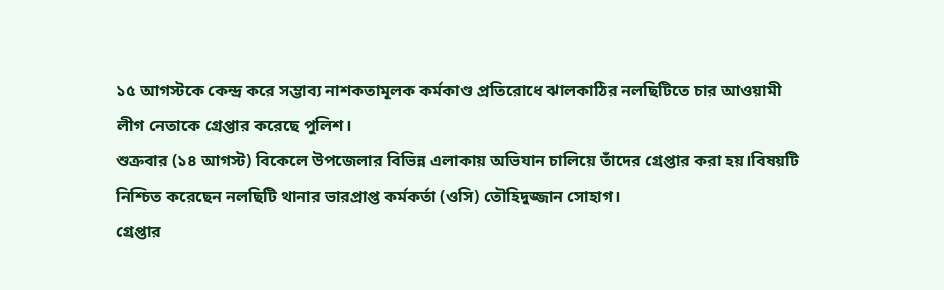১৫ আগস্টকে কেন্দ্র করে সম্ভাব্য নাশকতামূলক কর্মকাণ্ড প্রতিরোধে ঝালকাঠির নলছিটিতে চার আওয়ামী লীগ নেতাকে গ্রেপ্তার করেছে পুলিশ।
শুক্রবার (১৪ আগস্ট) বিকেলে উপজেলার বিভিন্ন এলাকায় অভিযান চালিয়ে তাঁদের গ্রেপ্তার করা হয়।বিষয়টি নিশ্চিত করেছেন নলছিটি থানার ভারপ্রাপ্ত কর্মকর্তা (ওসি) তৌহিদুজ্জান সোহাগ।
গ্রেপ্তার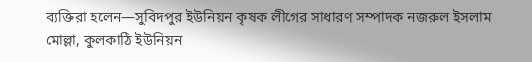ব্যক্তিরা হলেন—সুবিদপুর ইউনিয়ন কৃষক লীগের সাধারণ সম্পাদক নজরুল ইসলাম মোল্লা, কুলকাঠি ইউনিয়ন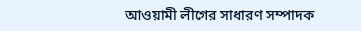আওয়ামী লীগের সাধারণ সম্পাদক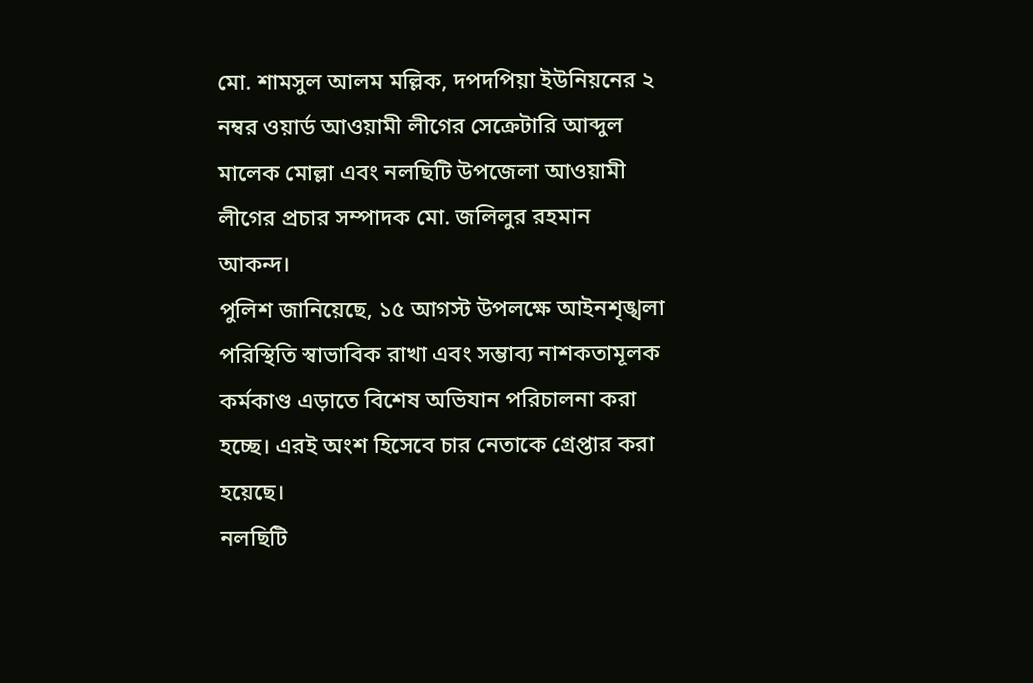মো. শামসুল আলম মল্লিক, দপদপিয়া ইউনিয়নের ২ নম্বর ওয়ার্ড আওয়ামী লীগের সেক্রেটারি আব্দুল মালেক মোল্লা এবং নলছিটি উপজেলা আওয়ামী লীগের প্রচার সম্পাদক মো. জলিলুর রহমান আকন্দ।
পুলিশ জানিয়েছে, ১৫ আগস্ট উপলক্ষে আইনশৃঙ্খলা পরিস্থিতি স্বাভাবিক রাখা এবং সম্ভাব্য নাশকতামূলক কর্মকাণ্ড এড়াতে বিশেষ অভিযান পরিচালনা করা হচ্ছে। এরই অংশ হিসেবে চার নেতাকে গ্রেপ্তার করা হয়েছে।
নলছিটি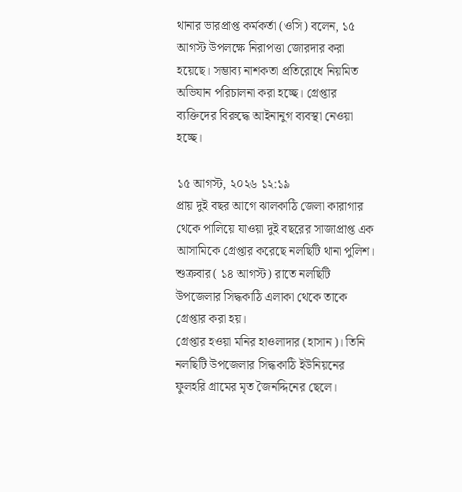থানার ভারপ্রাপ্ত কর্মকর্তা (ওসি) বলেন, ১৫ আগস্ট উপলক্ষে নিরাপত্তা জোরদার করা হয়েছে। সম্ভাব্য নাশকতা প্রতিরোধে নিয়মিত অভিযান পরিচালনা করা হচ্ছে। গ্রেপ্তার ব্যক্তিদের বিরুদ্ধে আইনানুগ ব্যবস্থা নেওয়া হচ্ছে।

১৫ আগস্ট, ২০২৬ ১২:১৯
প্রায় দুই বছর আগে ঝালকাঠি জেলা কারাগার থেকে পালিয়ে যাওয়া দুই বছরের সাজাপ্রাপ্ত এক আসামিকে গ্রেপ্তার করেছে নলছিটি থানা পুলিশ।
শুক্রবার( ১৪ আগস্ট) রাতে নলছিটি উপজেলার সিদ্ধকাঠি এলাকা থেকে তাকে গ্রেপ্তার করা হয়।
গ্রেপ্তার হওয়া মনির হাওলাদার (হাসান)। তিনি নলছিটি উপজেলার সিদ্ধকাঠি ইউনিয়নের ফুলহরি গ্রামের মৃত জৈনদ্দিনের ছেলে।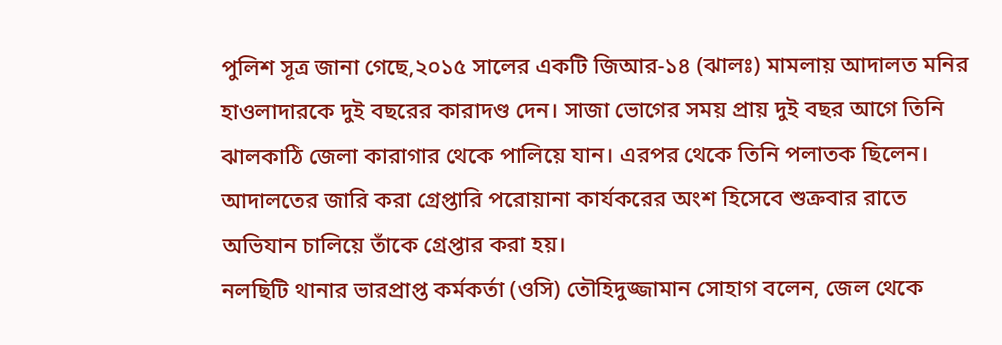পুলিশ সূত্র জানা গেছে,২০১৫ সালের একটি জিআর-১৪ (ঝালঃ) মামলায় আদালত মনির হাওলাদারকে দুই বছরের কারাদণ্ড দেন। সাজা ভোগের সময় প্রায় দুই বছর আগে তিনি ঝালকাঠি জেলা কারাগার থেকে পালিয়ে যান। এরপর থেকে তিনি পলাতক ছিলেন। আদালতের জারি করা গ্রেপ্তারি পরোয়ানা কার্যকরের অংশ হিসেবে শুক্রবার রাতে অভিযান চালিয়ে তাঁকে গ্রেপ্তার করা হয়।
নলছিটি থানার ভারপ্রাপ্ত কর্মকর্তা (ওসি) তৌহিদুজ্জামান সোহাগ বলেন, জেল থেকে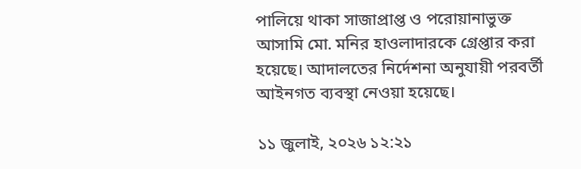পালিয়ে থাকা সাজাপ্রাপ্ত ও পরোয়ানাভুক্ত আসামি মো. মনির হাওলাদারকে গ্রেপ্তার করা হয়েছে। আদালতের নির্দেশনা অনুযায়ী পরবর্তী আইনগত ব্যবস্থা নেওয়া হয়েছে।

১১ জুলাই, ২০২৬ ১২:২১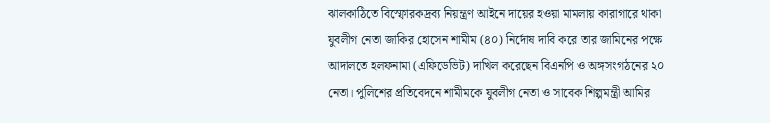ঝালকাঠিতে বিস্ফোরকদ্রব্য নিয়ন্ত্রণ আইনে দায়ের হওয়া মামলায় কারাগারে থাকা যুবলীগ নেতা জাকির হোসেন শামীম (৪০) নির্দোষ দাবি করে তার জামিনের পক্ষে আদালতে হলফনামা (এফিডেভিট) দাখিল করেছেন বিএনপি ও অঙ্গসংগঠনের ২০ নেতা। পুলিশের প্রতিবেদনে শামীমকে যুবলীগ নেতা ও সাবেক শিল্পমন্ত্রী আমির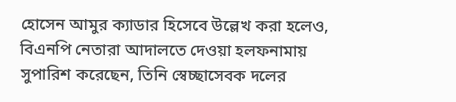হোসেন আমুর ক্যাডার হিসেবে উল্লেখ করা হলেও, বিএনপি নেতারা আদালতে দেওয়া হলফনামায় সুপারিশ করেছেন, তিনি স্বেচ্ছাসেবক দলের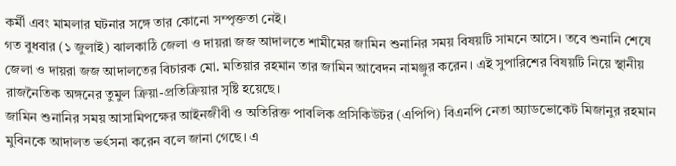কর্মী এবং মামলার ঘটনার সঙ্গে তার কোনো সম্পৃক্ততা নেই।
গত বুধবার (১ জুলাই) ঝালকাঠি জেলা ও দায়রা জজ আদালতে শামীমের জামিন শুনানির সময় বিষয়টি সামনে আসে। তবে শুনানি শেষে জেলা ও দায়রা জজ আদালতের বিচারক মো. মতিয়ার রহমান তার জামিন আবেদন নামঞ্জুর করেন। এই সুপারিশের বিষয়টি নিয়ে স্থানীয় রাজনৈতিক অঙ্গনের তুমুল ক্রিয়া-প্রতিক্রিয়ার সৃষ্টি হয়েছে।
জামিন শুনানির সময় আসামিপক্ষের আইনজীবী ও অতিরিক্ত পাবলিক প্রসিকিউটর (এপিপি) বিএনপি নেতা অ্যাডভোকেট মিজানুর রহমান মুবিনকে আদালত ভর্ৎসনা করেন বলে জানা গেছে। এ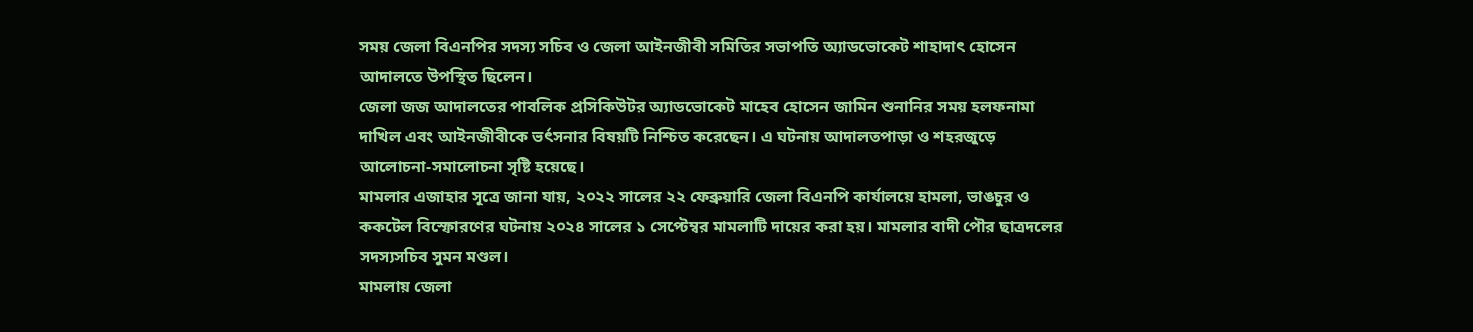সময় জেলা বিএনপির সদস্য সচিব ও জেলা আইনজীবী সমিতির সভাপতি অ্যাডভোকেট শাহাদাৎ হোসেন আদালতে উপস্থিত ছিলেন।
জেলা জজ আদালতের পাবলিক প্রসিকিউটর অ্যাডভোকেট মাহেব হোসেন জামিন শুনানির সময় হলফনামা দাখিল এবং আইনজীবীকে ভর্ৎসনার বিষয়টি নিশ্চিত করেছেন। এ ঘটনায় আদালতপাড়া ও শহরজুড়ে আলোচনা-সমালোচনা সৃষ্টি হয়েছে।
মামলার এজাহার সূত্রে জানা যায়, ২০২২ সালের ২২ ফেব্রুয়ারি জেলা বিএনপি কার্যালয়ে হামলা, ভাঙচুর ও ককটেল বিস্ফোরণের ঘটনায় ২০২৪ সালের ১ সেপ্টেম্বর মামলাটি দায়ের করা হয়। মামলার বাদী পৌর ছাত্রদলের সদস্যসচিব সুমন মণ্ডল।
মামলায় জেলা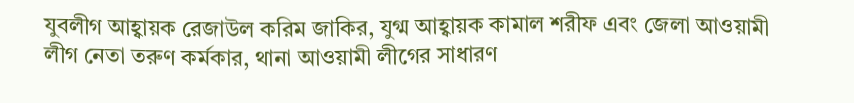যুবলীগ আহ্বায়ক রেজাউল করিম জাকির, যুগ্ম আহ্বায়ক কামাল শরীফ এবং জেলা আওয়ামী লীগ নেতা তরুণ কর্মকার, থানা আওয়ামী লীগের সাধারণ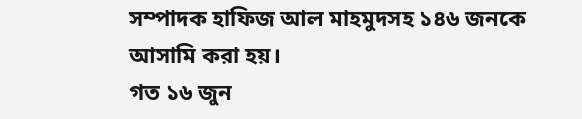সম্পাদক হাফিজ আল মাহমুদসহ ১৪৬ জনকে আসামি করা হয়।
গত ১৬ জুন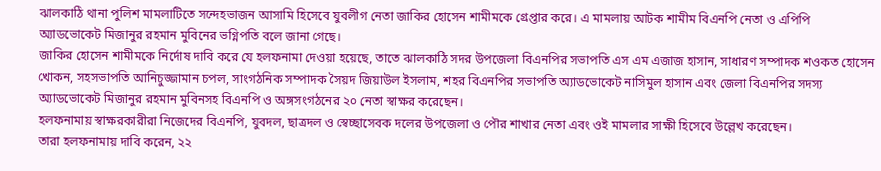ঝালকাঠি থানা পুলিশ মামলাটিতে সন্দেহভাজন আসামি হিসেবে যুবলীগ নেতা জাকির হোসেন শামীমকে গ্রেপ্তার করে। এ মামলায় আটক শামীম বিএনপি নেতা ও এপিপি অ্যাডভোকেট মিজানুর রহমান মুবিনের ভগ্নিপতি বলে জানা গেছে।
জাকির হোসেন শামীমকে নির্দোষ দাবি করে যে হলফনামা দেওয়া হয়েছে, তাতে ঝালকাঠি সদর উপজেলা বিএনপির সভাপতি এস এম এজাজ হাসান, সাধারণ সম্পাদক শওকত হোসেন খোকন, সহসভাপতি আনিচুজ্জামান চপল, সাংগঠনিক সম্পাদক সৈয়দ জিয়াউল ইসলাম, শহর বিএনপির সভাপতি অ্যাডভোকেট নাসিমুল হাসান এবং জেলা বিএনপির সদস্য অ্যাডভোকেট মিজানুর রহমান মুবিনসহ বিএনপি ও অঙ্গসংগঠনের ২০ নেতা স্বাক্ষর করেছেন।
হলফনামায় স্বাক্ষরকারীরা নিজেদের বিএনপি, যুবদল, ছাত্রদল ও স্বেচ্ছাসেবক দলের উপজেলা ও পৌর শাখার নেতা এবং ওই মামলার সাক্ষী হিসেবে উল্লেখ করেছেন।
তারা হলফনামায় দাবি করেন, ২২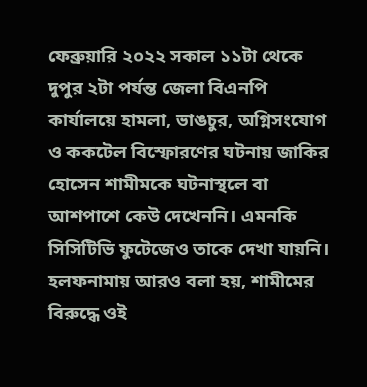ফেব্রুয়ারি ২০২২ সকাল ১১টা থেকে দুপুর ২টা পর্যন্ত জেলা বিএনপি কার্যালয়ে হামলা, ভাঙচুর, অগ্নিসংযোগ ও ককটেল বিস্ফোরণের ঘটনায় জাকির হোসেন শামীমকে ঘটনাস্থলে বা আশপাশে কেউ দেখেননি। এমনকি সিসিটিভি ফুটেজেও তাকে দেখা যায়নি।
হলফনামায় আরও বলা হয়, শামীমের বিরুদ্ধে ওই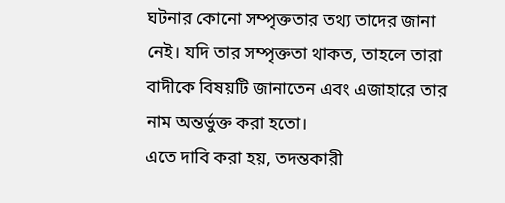ঘটনার কোনো সম্পৃক্ততার তথ্য তাদের জানা নেই। যদি তার সম্পৃক্ততা থাকত, তাহলে তারা বাদীকে বিষয়টি জানাতেন এবং এজাহারে তার নাম অন্তর্ভুক্ত করা হতো।
এতে দাবি করা হয়, তদন্তকারী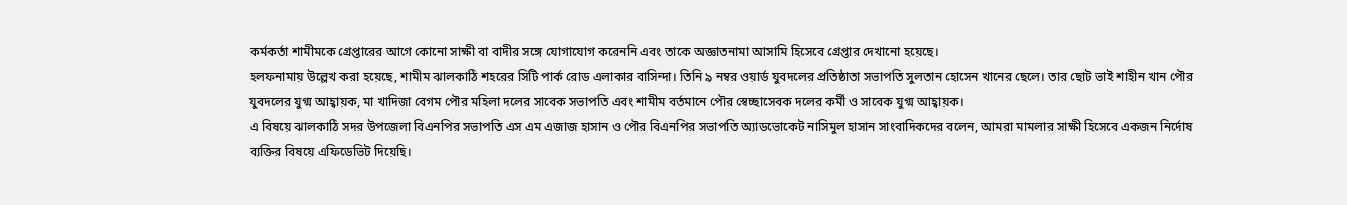কর্মকর্তা শামীমকে গ্রেপ্তারের আগে কোনো সাক্ষী বা বাদীর সঙ্গে যোগাযোগ করেননি এবং তাকে অজ্ঞাতনামা আসামি হিসেবে গ্রেপ্তার দেখানো হয়েছে।
হলফনামায় উল্লেখ করা হয়েছে, শামীম ঝালকাঠি শহরের সিটি পার্ক রোড এলাকার বাসিন্দা। তিনি ৯ নম্বর ওয়ার্ড যুবদলের প্রতিষ্ঠাতা সভাপতি সুলতান হোসেন খানের ছেলে। তার ছোট ভাই শাহীন খান পৌর যুবদলের যুগ্ম আহ্বায়ক, মা খাদিজা বেগম পৌর মহিলা দলের সাবেক সভাপতি এবং শামীম বর্তমানে পৌর স্বেচ্ছাসেবক দলের কর্মী ও সাবেক যুগ্ম আহ্বায়ক।
এ বিষয়ে ঝালকাঠি সদর উপজেলা বিএনপির সভাপতি এস এম এজাজ হাসান ও পৌর বিএনপির সভাপতি অ্যাডভোকেট নাসিমুল হাসান সাংবাদিকদের বলেন, আমরা মামলার সাক্ষী হিসেবে একজন নির্দোষ ব্যক্তির বিষয়ে এফিডেভিট দিয়েছি।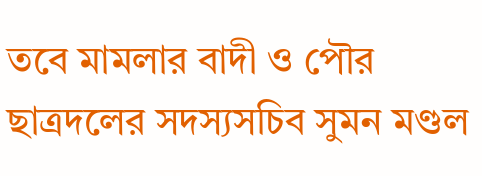তবে মামলার বাদী ও পৌর ছাত্রদলের সদস্যসচিব সুমন মণ্ডল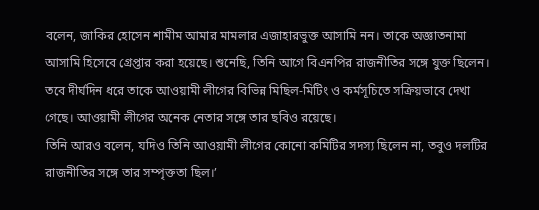বলেন, জাকির হোসেন শামীম আমার মামলার এজাহারভুক্ত আসামি নন। তাকে অজ্ঞাতনামা আসামি হিসেবে গ্রেপ্তার করা হয়েছে। শুনেছি, তিনি আগে বিএনপির রাজনীতির সঙ্গে যুক্ত ছিলেন। তবে দীর্ঘদিন ধরে তাকে আওয়ামী লীগের বিভিন্ন মিছিল-মিটিং ও কর্মসূচিতে সক্রিয়ভাবে দেখা গেছে। আওয়ামী লীগের অনেক নেতার সঙ্গে তার ছবিও রয়েছে।
তিনি আরও বলেন, যদিও তিনি আওয়ামী লীগের কোনো কমিটির সদস্য ছিলেন না, তবুও দলটির রাজনীতির সঙ্গে তার সম্পৃক্ততা ছিল।’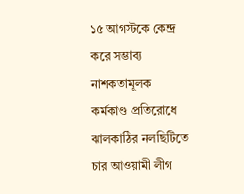১৫ আগস্টকে কেন্দ্র করে সম্ভাব্য নাশকতামূলক কর্মকাণ্ড প্রতিরোধে ঝালকাঠির নলছিটিতে চার আওয়ামী লীগ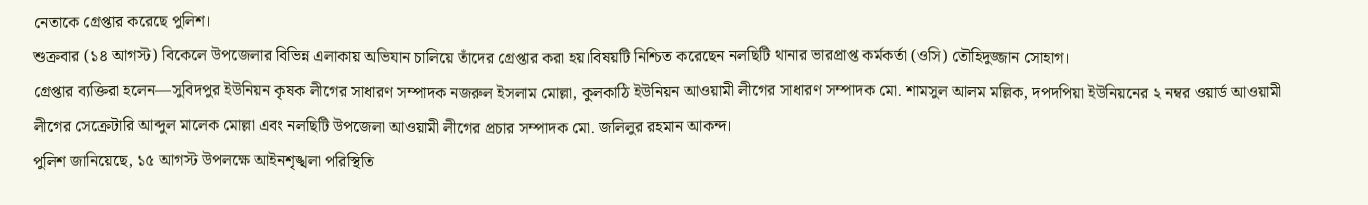নেতাকে গ্রেপ্তার করেছে পুলিশ।
শুক্রবার (১৪ আগস্ট) বিকেলে উপজেলার বিভিন্ন এলাকায় অভিযান চালিয়ে তাঁদের গ্রেপ্তার করা হয়।বিষয়টি নিশ্চিত করেছেন নলছিটি থানার ভারপ্রাপ্ত কর্মকর্তা (ওসি) তৌহিদুজ্জান সোহাগ।
গ্রেপ্তার ব্যক্তিরা হলেন—সুবিদপুর ইউনিয়ন কৃষক লীগের সাধারণ সম্পাদক নজরুল ইসলাম মোল্লা, কুলকাঠি ইউনিয়ন আওয়ামী লীগের সাধারণ সম্পাদক মো. শামসুল আলম মল্লিক, দপদপিয়া ইউনিয়নের ২ নম্বর ওয়ার্ড আওয়ামী লীগের সেক্রেটারি আব্দুল মালেক মোল্লা এবং নলছিটি উপজেলা আওয়ামী লীগের প্রচার সম্পাদক মো. জলিলুর রহমান আকন্দ।
পুলিশ জানিয়েছে, ১৫ আগস্ট উপলক্ষে আইনশৃঙ্খলা পরিস্থিতি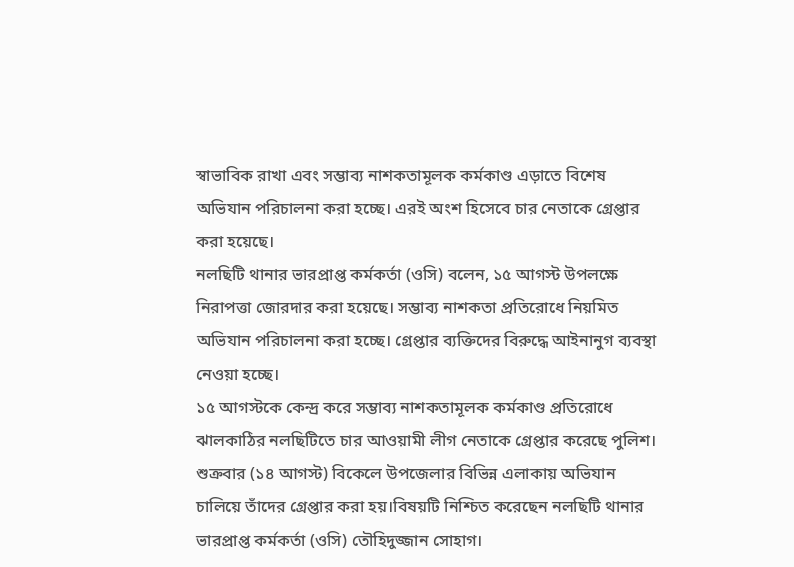স্বাভাবিক রাখা এবং সম্ভাব্য নাশকতামূলক কর্মকাণ্ড এড়াতে বিশেষ অভিযান পরিচালনা করা হচ্ছে। এরই অংশ হিসেবে চার নেতাকে গ্রেপ্তার করা হয়েছে।
নলছিটি থানার ভারপ্রাপ্ত কর্মকর্তা (ওসি) বলেন, ১৫ আগস্ট উপলক্ষে নিরাপত্তা জোরদার করা হয়েছে। সম্ভাব্য নাশকতা প্রতিরোধে নিয়মিত অভিযান পরিচালনা করা হচ্ছে। গ্রেপ্তার ব্যক্তিদের বিরুদ্ধে আইনানুগ ব্যবস্থা নেওয়া হচ্ছে।
১৫ আগস্টকে কেন্দ্র করে সম্ভাব্য নাশকতামূলক কর্মকাণ্ড প্রতিরোধে ঝালকাঠির নলছিটিতে চার আওয়ামী লীগ নেতাকে গ্রেপ্তার করেছে পুলিশ।
শুক্রবার (১৪ আগস্ট) বিকেলে উপজেলার বিভিন্ন এলাকায় অভিযান চালিয়ে তাঁদের গ্রেপ্তার করা হয়।বিষয়টি নিশ্চিত করেছেন নলছিটি থানার ভারপ্রাপ্ত কর্মকর্তা (ওসি) তৌহিদুজ্জান সোহাগ।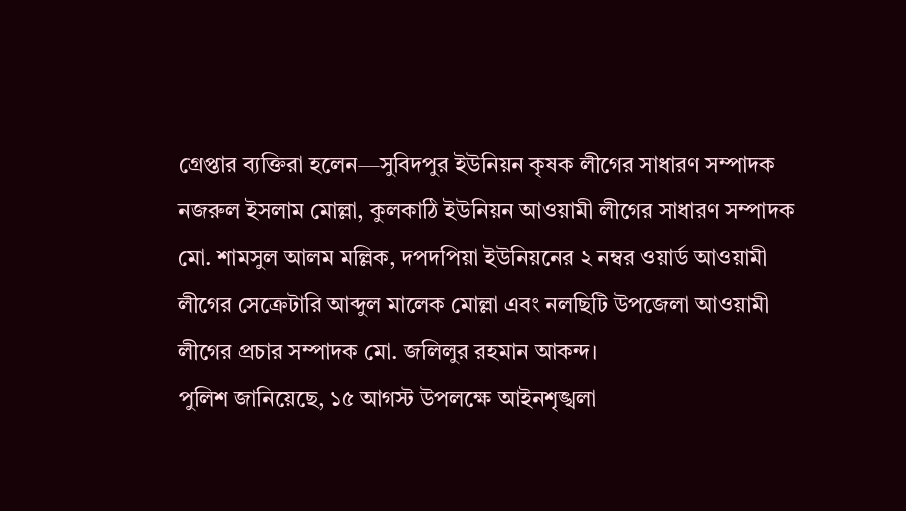গ্রেপ্তার ব্যক্তিরা হলেন—সুবিদপুর ইউনিয়ন কৃষক লীগের সাধারণ সম্পাদক নজরুল ইসলাম মোল্লা, কুলকাঠি ইউনিয়ন আওয়ামী লীগের সাধারণ সম্পাদক মো. শামসুল আলম মল্লিক, দপদপিয়া ইউনিয়নের ২ নম্বর ওয়ার্ড আওয়ামী লীগের সেক্রেটারি আব্দুল মালেক মোল্লা এবং নলছিটি উপজেলা আওয়ামী লীগের প্রচার সম্পাদক মো. জলিলুর রহমান আকন্দ।
পুলিশ জানিয়েছে, ১৫ আগস্ট উপলক্ষে আইনশৃঙ্খলা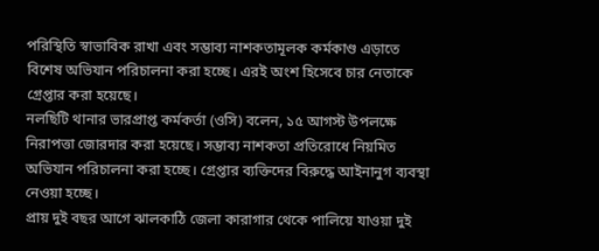পরিস্থিতি স্বাভাবিক রাখা এবং সম্ভাব্য নাশকতামূলক কর্মকাণ্ড এড়াতে বিশেষ অভিযান পরিচালনা করা হচ্ছে। এরই অংশ হিসেবে চার নেতাকে গ্রেপ্তার করা হয়েছে।
নলছিটি থানার ভারপ্রাপ্ত কর্মকর্তা (ওসি) বলেন, ১৫ আগস্ট উপলক্ষে নিরাপত্তা জোরদার করা হয়েছে। সম্ভাব্য নাশকতা প্রতিরোধে নিয়মিত অভিযান পরিচালনা করা হচ্ছে। গ্রেপ্তার ব্যক্তিদের বিরুদ্ধে আইনানুগ ব্যবস্থা নেওয়া হচ্ছে।
প্রায় দুই বছর আগে ঝালকাঠি জেলা কারাগার থেকে পালিয়ে যাওয়া দুই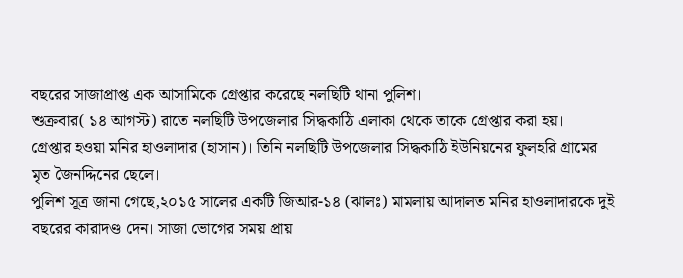বছরের সাজাপ্রাপ্ত এক আসামিকে গ্রেপ্তার করেছে নলছিটি থানা পুলিশ।
শুক্রবার( ১৪ আগস্ট) রাতে নলছিটি উপজেলার সিদ্ধকাঠি এলাকা থেকে তাকে গ্রেপ্তার করা হয়।
গ্রেপ্তার হওয়া মনির হাওলাদার (হাসান)। তিনি নলছিটি উপজেলার সিদ্ধকাঠি ইউনিয়নের ফুলহরি গ্রামের মৃত জৈনদ্দিনের ছেলে।
পুলিশ সূত্র জানা গেছে,২০১৫ সালের একটি জিআর-১৪ (ঝালঃ) মামলায় আদালত মনির হাওলাদারকে দুই বছরের কারাদণ্ড দেন। সাজা ভোগের সময় প্রায়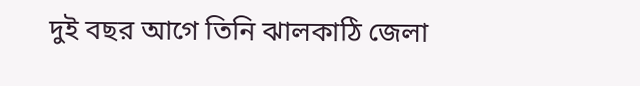দুই বছর আগে তিনি ঝালকাঠি জেলা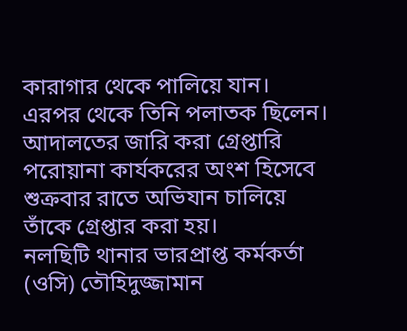কারাগার থেকে পালিয়ে যান। এরপর থেকে তিনি পলাতক ছিলেন। আদালতের জারি করা গ্রেপ্তারি পরোয়ানা কার্যকরের অংশ হিসেবে শুক্রবার রাতে অভিযান চালিয়ে তাঁকে গ্রেপ্তার করা হয়।
নলছিটি থানার ভারপ্রাপ্ত কর্মকর্তা (ওসি) তৌহিদুজ্জামান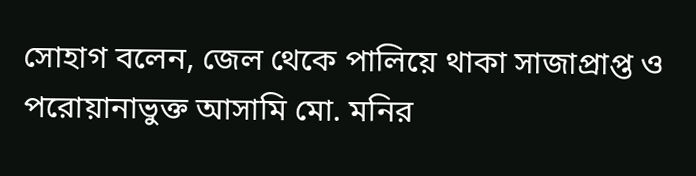সোহাগ বলেন, জেল থেকে পালিয়ে থাকা সাজাপ্রাপ্ত ও পরোয়ানাভুক্ত আসামি মো. মনির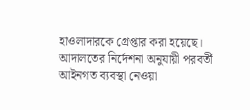হাওলাদারকে গ্রেপ্তার করা হয়েছে। আদালতের নির্দেশনা অনুযায়ী পরবর্তী আইনগত ব্যবস্থা নেওয়া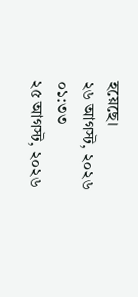হয়েছে।
২৬ আগস্ট, ২০২৬ ০১:৩৩
২৫ আগস্ট, ২০২৬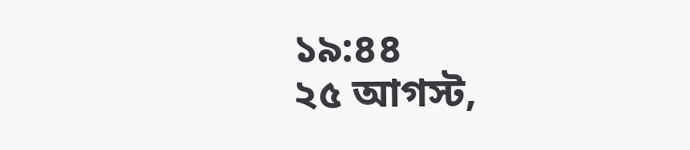১৯:৪৪
২৫ আগস্ট,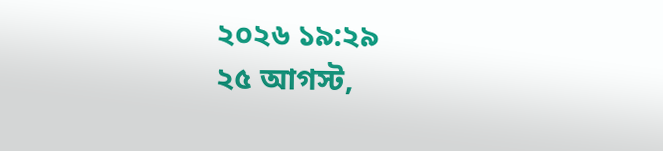২০২৬ ১৯:২৯
২৫ আগস্ট,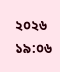২০২৬ ১৯:০৬